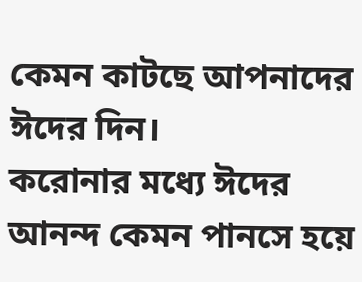কেমন কাটছে আপনাদের ঈদের দিন।
করোনার মধ্যে ঈদের আনন্দ কেমন পানসে হয়ে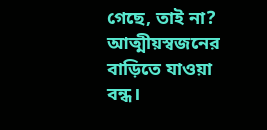গেছে, তাই না? আত্মীয়স্বজনের বাড়িতে যাওয়া বন্ধ।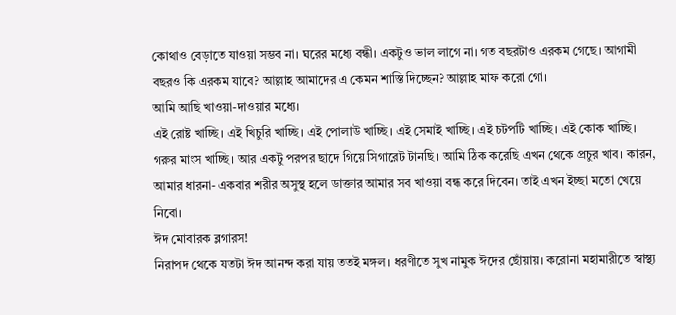কোথাও বেড়াতে যাওয়া সম্ভব না। ঘরের মধ্যে বন্ধী। একটুও ভাল লাগে না। গত বছরটাও এরকম গেছে। আগামী বছরও কি এরকম যাবে? আল্লাহ আমাদের এ কেমন শাস্তি দিচ্ছেন? আল্লাহ মাফ করো গো।
আমি আছি খাওয়া-দাওয়ার মধ্যে।
এই রোষ্ট খাচ্ছি। এই খিচুরি খাচ্ছি। এই পোলাউ খাচ্ছি। এই সেমাই খাচ্ছি। এই চটপটি খাচ্ছি। এই কোক খাচ্ছি। গরুর মাংস খাচ্ছি। আর একটু পরপর ছাদে গিয়ে সিগারেট টানছি। আমি ঠিক করেছি এখন থেকে প্রচুর খাব। কারন, আমার ধারনা- একবার শরীর অসুস্থ হলে ডাক্তার আমার সব খাওয়া বন্ধ করে দিবেন। তাই এখন ইচ্ছা মতো খেয়ে নিবো।
ঈদ মোবারক ব্লগারস!
নিরাপদ থেকে যতটা ঈদ আনন্দ করা যায় ততই মঙ্গল। ধরণীতে সুখ নামুক ঈদের ছোঁয়ায়। করোনা মহামারীতে স্বাস্থ্য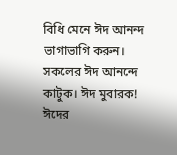বিধি মেনে ঈদ আনন্দ ভাগাভাগি করুন। সকলের ঈদ আনন্দে কাটুক। ঈদ মুবারক! ঈদের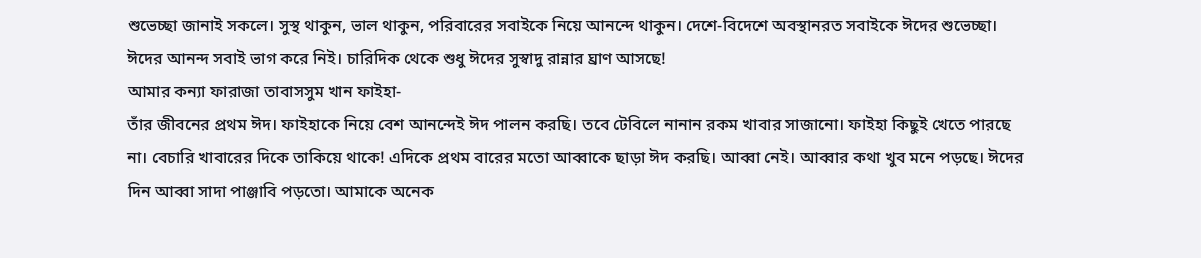শুভেচ্ছা জানাই সকলে। সুস্থ থাকুন, ভাল থাকুন, পরিবারের সবাইকে নিয়ে আনন্দে থাকুন। দেশে-বিদেশে অবস্থানরত সবাইকে ঈদের শুভেচ্ছা। ঈদের আনন্দ সবাই ভাগ করে নিই। চারিদিক থেকে শুধু ঈদের সুস্বাদু রান্নার ঘ্রাণ আসছে!
আমার কন্যা ফারাজা তাবাসসুম খান ফাইহা-
তাঁর জীবনের প্রথম ঈদ। ফাইহাকে নিয়ে বেশ আনন্দেই ঈদ পালন করছি। তবে টেবিলে নানান রকম খাবার সাজানো। ফাইহা কিছুই খেতে পারছে না। বেচারি খাবারের দিকে তাকিয়ে থাকে! এদিকে প্রথম বারের মতো আব্বাকে ছাড়া ঈদ করছি। আব্বা নেই। আব্বার কথা খুব মনে পড়ছে। ঈদের দিন আব্বা সাদা পাঞ্জাবি পড়তো। আমাকে অনেক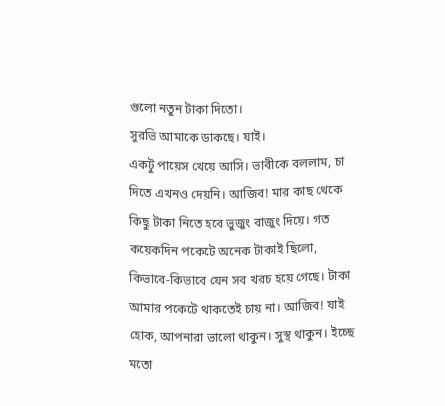গুলো নতুন টাকা দিতো।
সুরভি আমাকে ডাকছে। যাই।
একটু পায়েস খেয়ে আসি। ভাবীকে বললাম, চা দিতে এখনও দেয়নি। আজিব! মার কাছ থেকে কিছু টাকা নিতে হবে ভুজুং বাজুং দিয়ে। গত কয়েকদিন পকেটে অনেক টাকাই ছিলো, কিভাবে-কিভাবে যেন সব খরচ হয়ে গেছে। টাকা আমার পকেটে থাকতেই চায় না। আজিব! যাই হোক, আপনারা ভালো থাকুন। সুস্থ থাকুন। ইচ্ছে মতো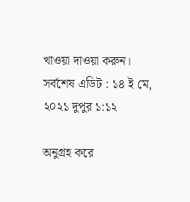খাওয়া দাওয়া করুন।
সর্বশেষ এডিট : ১৪ ই মে, ২০২১ দুপুর ১:১২

অনুগ্রহ করে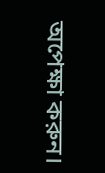অপেক্ষা করুন।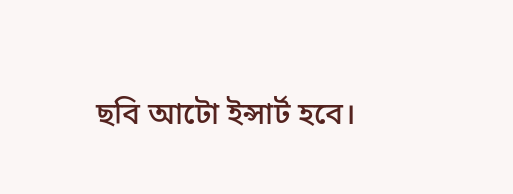ছবি আটো ইন্সার্ট হবে।